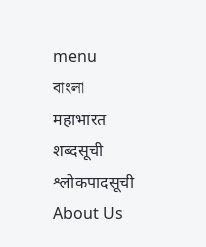menu
বাংলা
महाभारत
शब्दसूची
श्लोकपादसूची
About Us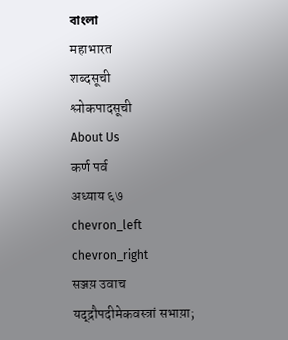বাংলা
महाभारत
शब्दसूची
श्लोकपादसूची
About Us
कर्ण पर्व
अध्याय ६७
chevron_left
chevron_right
सञ्जय़ उवाच
यद्द्रौपदीमेकवस्त्रां सभाय़ा;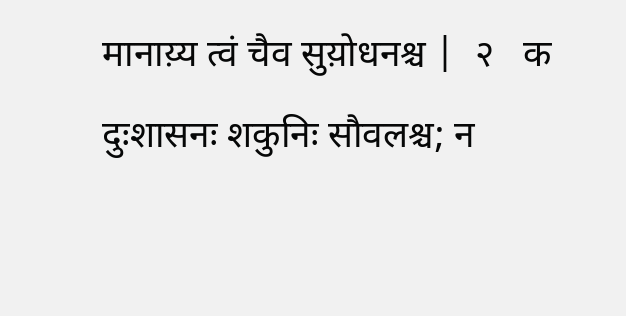मानाय़्य त्वं चैव सुय़ोधनश्च |  २   क
दुःशासनः शकुनिः सौवलश्च; न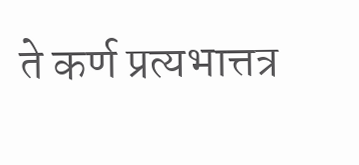ते कर्ण प्रत्यभात्तत्र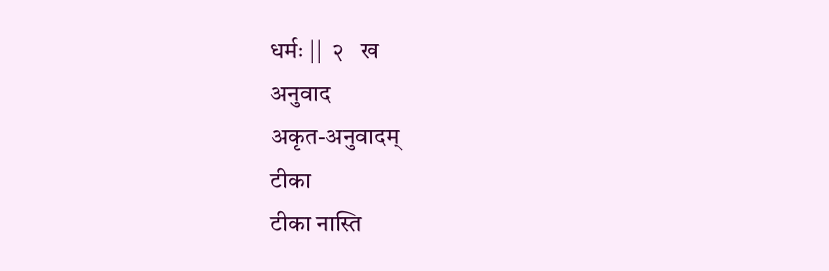धर्मः ||  २   ख
अनुवाद
अकृत-अनुवादम्
टीका
टीका नास्ति